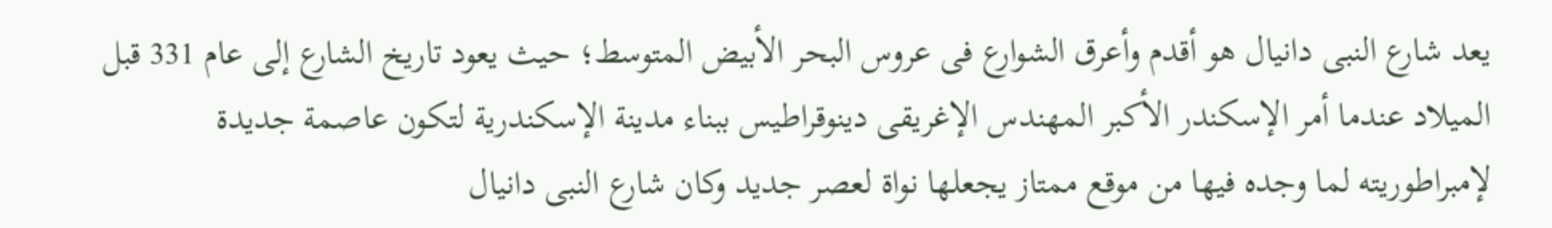يعد شارع النبى دانيال هو أقدم وأعرق الشوارع فى عروس البحر الأبيض المتوسط؛ حيث يعود تاريخ الشارع إلى عام 331 قبل الميلاد عندما أمر الإسكندر الأكبر المهندس الإغريقى دينوقراطيس ببناء مدينة الإسكندرية لتكون عاصمة جديدة لإمبراطوريته لما وجده فيها من موقع ممتاز يجعلها نواة لعصر جديد وكان شارع النبى دانيال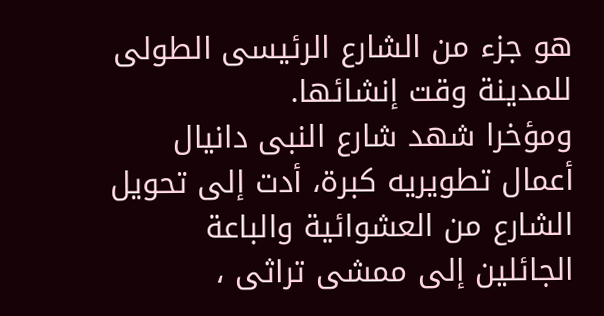هو جزء من الشارع الرئيسى الطولى للمدينة وقت إنشائها.
ومؤخرا شهد شارع النبى دانيال أعمال تطويريه كبرة، أدت إلى تحويل الشارع من العشوائية والباعة الجائلين إلى ممشى تراثى ،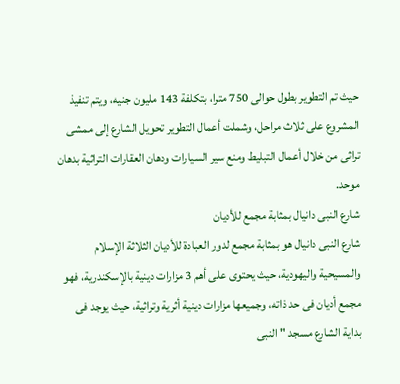حيث تم التطوير بطول حوالى 750 مترا، بتكلفة 143 مليون جنيه، ويتم تنفيذ المشروع على ثلاث مراحل، وشملت أعمال التطوير تحويل الشارع إلى ممشى تراثى من خلال أعمال التبليط ومنع سير السيارات ودهان العقارات التراثية بدهان موحد.
شارع النبى دانيال بمثابة مجمع للأديان
شارع النبى دانيال هو بمثابة مجمع لدور العبادة للأديان الثلاثة الإسلام والمسيحية واليهودية، حيث يحتوى على أهم 3 مزارات دينية بالإسكندرية، فهو مجمع أديان فى حد ذاته، وجميعها مزارات دينية أثرية وتراثية، حيث يوجد فى بداية الشارع مسجد " النبى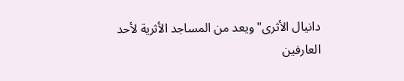دانيال الأثرى" ويعد من المساجد الأثرية لأحد العارفين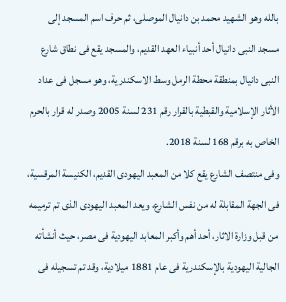بالله وهو الشهيد محمد بن دانيال الموصلى، ثم حرف اسم المسجد إلى مسجد النبى دانيال أحد أنبياء العهد القديم، والمسجد يقع فى نطاق شارع النبى دانيال بمنطقة محطة الرمل وسط الاسكندرية، وهو مسجل فى عداد الأثار الإسلامية والقبطية بالقرار رقم 231 لسنة 2005 وصدر له قرار بالحرم الخاص به برقم 168 لسنة 2018.
وفى منتصف الشارع يقع كلا من المعبد اليهودى القديم، الكنيسة المرقسية، فى الجهة المقابلة له من نفس الشارع، ويعد المعبد اليهودى الذى تم ترميمه من قبل وزارة الاثار، أحد أهم وأكبر المعابد اليهودية فى مصر، حيث أنشأته الجالية اليهودية بالإسكندرية فى عام 1881 ميلادية، وقد تم تسجيله فى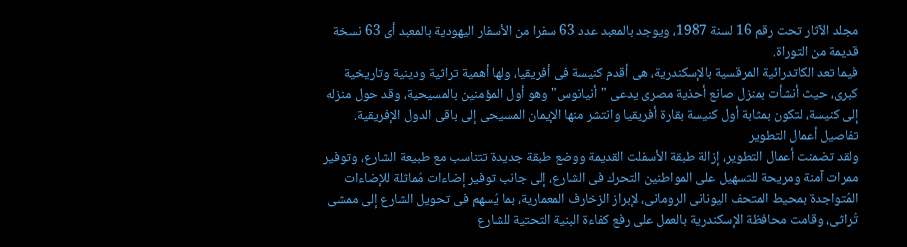مجلد الآثار تحت رقم 16 لسنة 1987، ويوجد بالمعبد عدد 63 سفرا من الأسفار اليهودية بالمعبد أى 63 نسخة قديمة من التوراة.
فيما تعد الكاتدرائية المرقسية بالإسكندرية، هى أقدم كنيسة فى أفريقيا، ولها أهمية تراثية ودينية وتاريخية كبرى، حيث أنشأت بمنزل صانع أحذية مصرى يدعى "أنيانوس" وهو أول المؤمنين بالمسيحية، وقد حول منزله إلى كنيسة، لتكون بمثابة أول كنيسة بقارة أفريقيا وانتشر منها الإيمان المسيحى إلى باقى الدول الإفريقية.
تفاصيل أعمال التطوير
ولقد تضمنت أعمال التطوير، إزالة طبقة الأسفلت القديمة ووضع طبقة جديدة تتناسب مع طبيعة الشارع، وتوفير ممرات آمنة ومريحة للتسهيل على المواطنين التحرك فى الشارع، إلى جانب توفير إضاءات مُماثلة للإضاءات المُتواجدة بمحيط المتحف اليونانى الرومانى، لإبراز الزخارف المعمارية، بما يُسهم فى تحويل الشارع إلى ممشى تُراثى، وقامت محافظة الإسكندرية بالعمل على رفع كفاءة البنية التحتية للشارع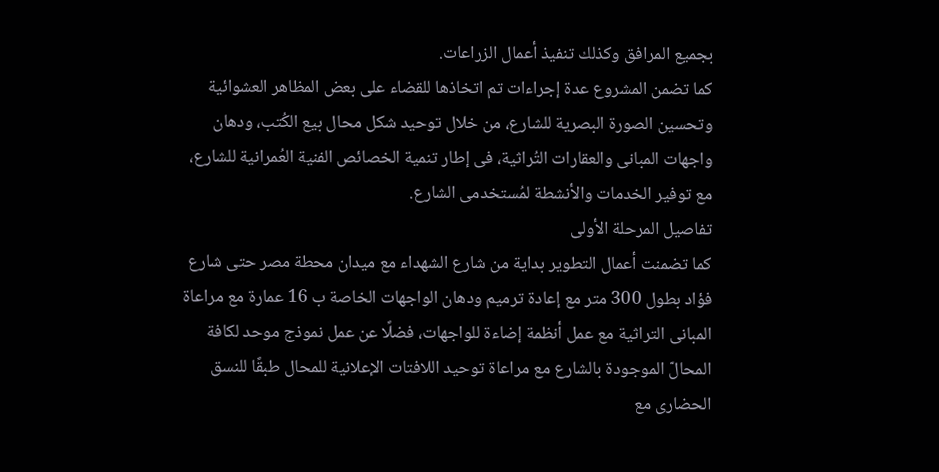بجميع المرافق وكذلك تنفيذ أعمال الزراعات.
كما تضمن المشروع عدة إجراءات تم اتخاذها للقضاء على بعض المظاهر العشوائية وتحسين الصورة البصرية للشارع، من خلال توحيد شكل محال بيع الكُتب، ودهان واجهات المبانى والعقارات التُراثية، فى إطار تنمية الخصائص الفنية العُمرانية للشارع، مع توفير الخدمات والأنشطة لمُستخدمى الشارع.
تفاصيل المرحلة الأولى
كما تضمنت أعمال التطوير بداية من شارع الشهداء مع ميدان محطة مصر حتى شارع فؤاد بطول 300 متر مع إعادة ترميم ودهان الواجهات الخاصة ب 16 عمارة مع مراعاة المبانى التراثية مع عمل أنظمة إضاءة للواجهات، فضلًا عن عمل نموذج موحد لكافة المحالّ الموجودة بالشارع مع مراعاة توحيد اللافتات الإعلانية للمحال طبقًا للنسق الحضارى مع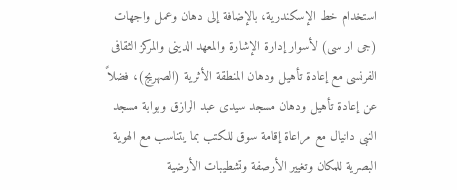استخدام خط الإسكندرية، بالإضافة إلى دهان وعمل واجهات (جى ار سى) لأسوار إدارة الإشارة والمعهد الدينى والمركز الثقافى الفرنسى مع إعادة تأهيل ودهان المنطقة الأثرية (الصهريج)، فضلاً عن إعادة تأهيل ودهان مسجد سيدى عبد الرازق وبوابة مسجد النبى دانيال مع مراعاة إقامة سوق للكتب بما يتناسب مع الهوية البصرية للمكان وتغيير الأرصفة وتشطيبات الأرضية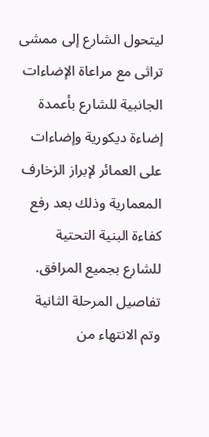ليتحول الشارع إلى ممشى تراثى مع مراعاة الإضاءات الجانبية للشارع بأعمدة إضاءة ديكورية وإضاءات على العمائر لإبراز الزخارف المعمارية وذلك بعد رفع كفاءة البنية التحتية للشارع بجميع المرافق.
تفاصيل المرحلة الثانية
وتم الانتهاء من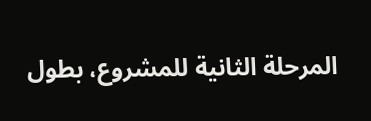المرحلة الثانية للمشروع، بطول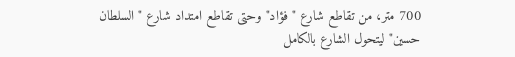700 متر، من تقاطع شارع " فؤاد" وحتى تقاطع امتداد شارع " السلطان حسين" ليتحول الشارع بالكامل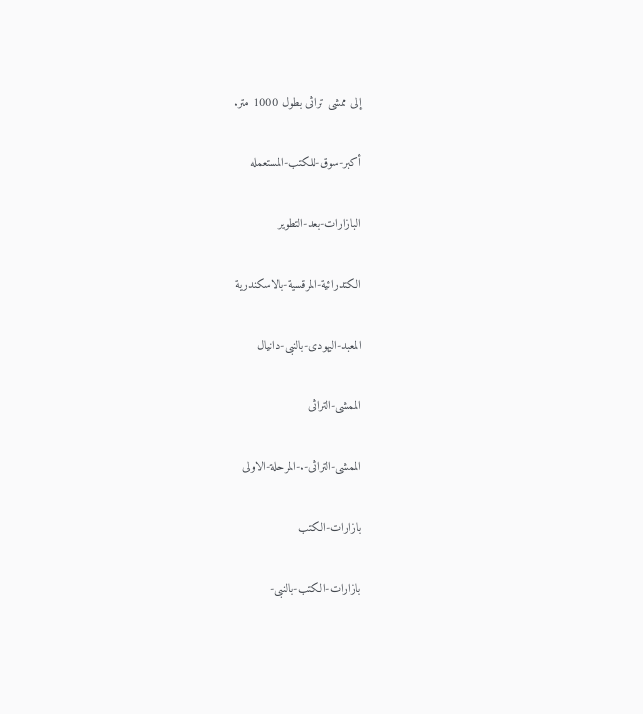إلى ممشى تراثى بطول 1000 متر.

أكبر-سوق-للكتب-المستعمله

البازارات-بعد-التطوير

الكتدرائية-المرقسية-بالاسكندرية

المعبد-اليهودى-بالنبى-دانيال

الممشى-التراثى

الممشى-التراثى-.-المرحلة-الاولى

بازارات-الكتب

بازارات-الكتب-بالنبى-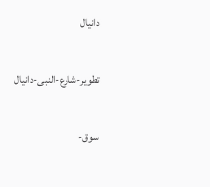دانيال

تطوير-شارع-النبى-دانيال

سوق-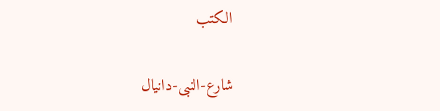الكتب

شارع-النبى-دانيال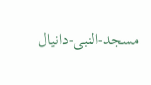مسجد-النبى-دانيال